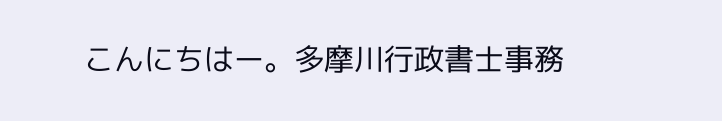こんにちはー。多摩川行政書士事務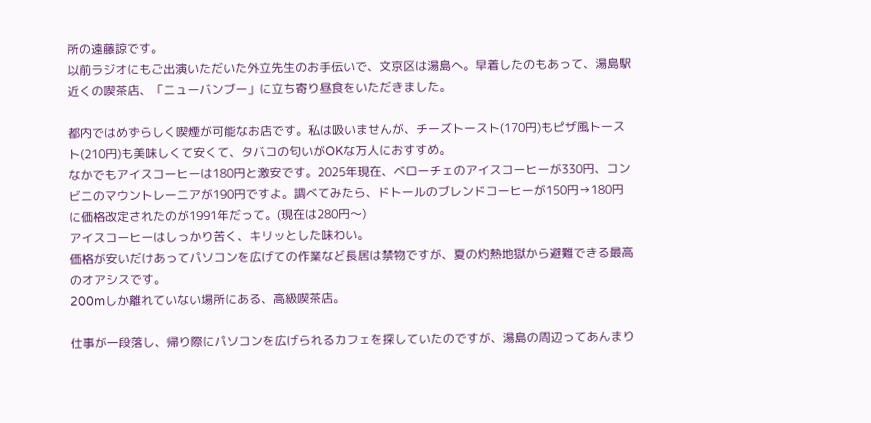所の遠藤諒です。
以前ラジオにもご出演いただいた外立先生のお手伝いで、文京区は湯島へ。早着したのもあって、湯島駅近くの喫茶店、「ニューバンブー」に立ち寄り昼食をいただきました。

都内ではめずらしく喫煙が可能なお店です。私は吸いませんが、チーズトースト(170円)もピザ風トースト(210円)も美味しくて安くて、タバコの匂いがOKな万人におすすめ。
なかでもアイスコーヒーは180円と激安です。2025年現在、ベローチェのアイスコーヒーが330円、コンビニのマウントレーニアが190円ですよ。調べてみたら、ドトールのブレンドコーヒーが150円→180円に価格改定されたのが1991年だって。(現在は280円〜)
アイスコーヒーはしっかり苦く、キリッとした味わい。
価格が安いだけあってパソコンを広げての作業など長居は禁物ですが、夏の灼熱地獄から避難できる最高のオアシスです。
200mしか離れていない場所にある、高級喫茶店。

仕事が一段落し、帰り際にパソコンを広げられるカフェを探していたのですが、湯島の周辺ってあんまり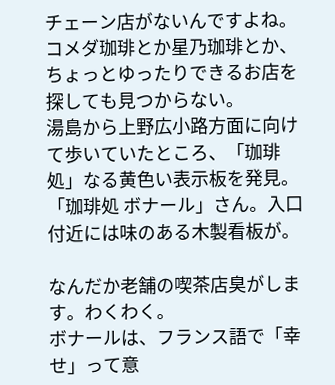チェーン店がないんですよね。コメダ珈琲とか星乃珈琲とか、ちょっとゆったりできるお店を探しても見つからない。
湯島から上野広小路方面に向けて歩いていたところ、「珈琲処」なる黄色い表示板を発見。「珈琲処 ボナール」さん。入口付近には味のある木製看板が。

なんだか老舗の喫茶店臭がします。わくわく。
ボナールは、フランス語で「幸せ」って意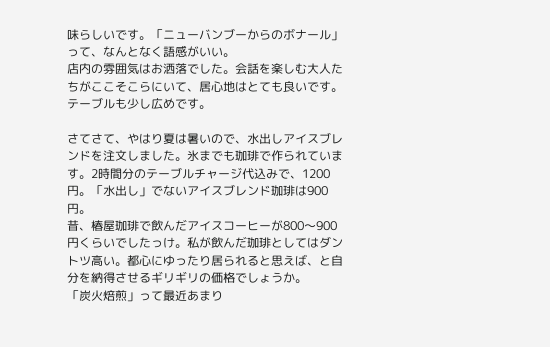味らしいです。「ニューバンブーからのボナール」って、なんとなく語感がいい。
店内の雰囲気はお洒落でした。会話を楽しむ大人たちがここそこらにいて、居心地はとても良いです。テーブルも少し広めです。

さてさて、やはり夏は暑いので、水出しアイスブレンドを注文しました。氷までも珈琲で作られています。2時間分のテーブルチャージ代込みで、1200円。「水出し」でないアイスブレンド珈琲は900円。
昔、椿屋珈琲で飲んだアイスコーヒーが800〜900円くらいでしたっけ。私が飲んだ珈琲としてはダントツ高い。都心にゆったり居られると思えば、と自分を納得させるギリギリの価格でしょうか。
「炭火焙煎」って最近あまり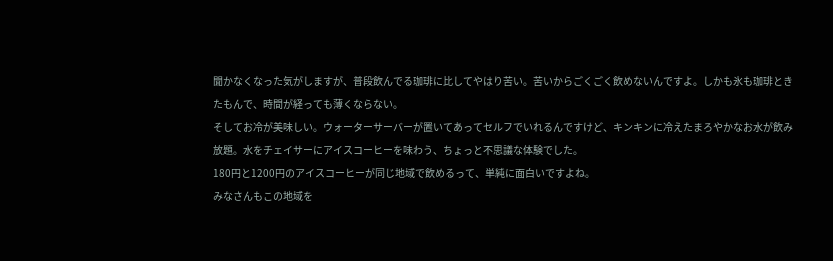聞かなくなった気がしますが、普段飲んでる珈琲に比してやはり苦い。苦いからごくごく飲めないんですよ。しかも氷も珈琲ときたもんで、時間が経っても薄くならない。
そしてお冷が美味しい。ウォーターサーバーが置いてあってセルフでいれるんですけど、キンキンに冷えたまろやかなお水が飲み放題。水をチェイサーにアイスコーヒーを味わう、ちょっと不思議な体験でした。
180円と1200円のアイスコーヒーが同じ地域で飲めるって、単純に面白いですよね。
みなさんもこの地域を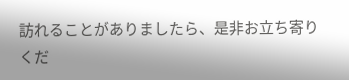訪れることがありましたら、是非お立ち寄りくだ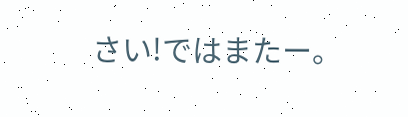さい!ではまたー。